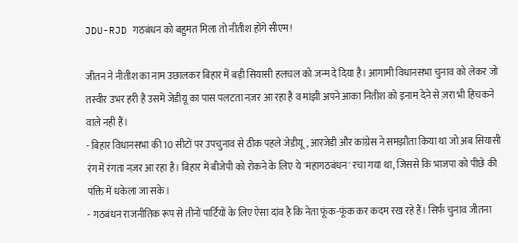JDU-RJD गठबंधन को बहुमत मिला तो नीतीश होंगे सीएम!

जीतन ने नीतीश का नाम उछालकर बिहार में बड़ी सियासी हलचल को जन्म दे दिया है। आगामी विधानसभा चुनाव को लेकर जो तस्वीर उभर हरी है उसमें जेडीयू का पास पलटता नज़र आ रहा है व मांझी अपने आका नितीश को इनाम देने से ज़रा भी हिचकने वाले नहीं हैं।
- बिहार विधानसभा की 10 सीटों पर उपचुनाव से ठीक पहले जेडीयू, आरजेडी और कांग्रेस ने समझौता किया था जो अब सियासी रंग में रंगता नज़र आ रहा है। बिहार में बीजेपी को रोकने के लिए ये 'महागठबंधन' रचा गया था, जिससे कि भाजपा को पीछे की पंक्ति में धकेला जा सके।
- गठबंधन राजनीतिक रूप से तीनों पार्टियों के लिए ऐसा दांव है कि नेता फूंक-फूंक कर कदम रख रहे हैं। सिर्फ चुनाव जीतना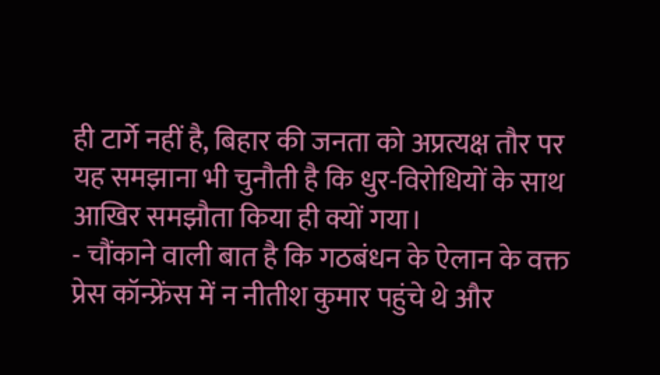ही टार्गे नहीं है, बिहार की जनता को अप्रत्यक्ष तौर पर यह समझाना भी चुनौती है कि धुर-विरोधियों के साथ आखिर समझौता किया ही क्यों गया।
- चौंकाने वाली बात है कि गठबंधन के ऐलान के वक्त प्रेस कॉन्फ्रेंस में न नीतीश कुमार पहुंचे थे और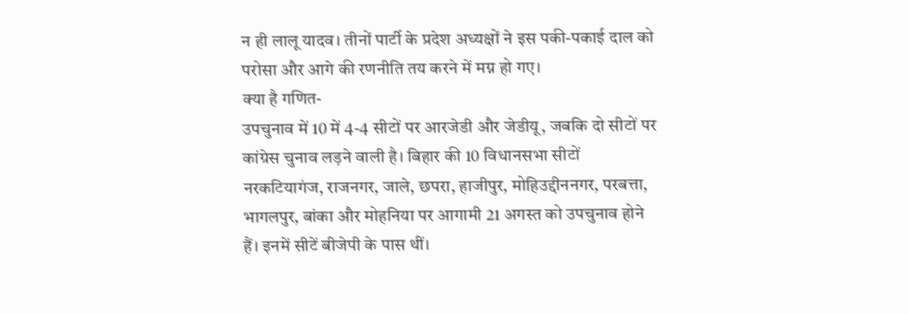न ही लालू यादव। तीनों पार्टी के प्रदेश अध्यक्षों ने इस पकी-पकाई दाल को परोसा और आगे की रणनीति तय करने में मग्न हो गए।
क्या है गणित-
उपचुनाव में 10 में 4-4 सीटों पर आरजेडी और जेडीयू, जबकि दो सीटों पर कांग्रेस चुनाव लड़ने वाली है। बिहार की 10 विधानसभा सीटों नरकटियागंज, राजनगर, जाले, छपरा, हाजीपुर, मोहिउद्दीननगर, परबत्ता, भागलपुर, बांका और मोहनिया पर आगामी 21 अगस्त को उपचुनाव होने हैं। इनमें सीटें बीजेपी के पास थीं।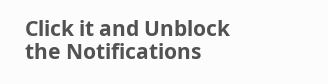Click it and Unblock the Notifications